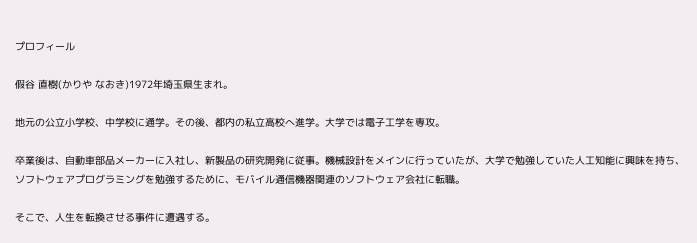プロフィール

假谷 直樹(かりや なおき)1972年埼玉県生まれ。

地元の公立小学校、中学校に通学。その後、都内の私立高校へ進学。大学では電子工学を専攻。

卒業後は、自動車部品メーカーに入社し、新製品の研究開発に従事。機械設計をメインに行っていたが、大学で勉強していた人工知能に興味を持ち、ソフトウェアプログラミングを勉強するために、モバイル通信機器関連のソフトウェア会社に転職。

そこで、人生を転換させる事件に遭遇する。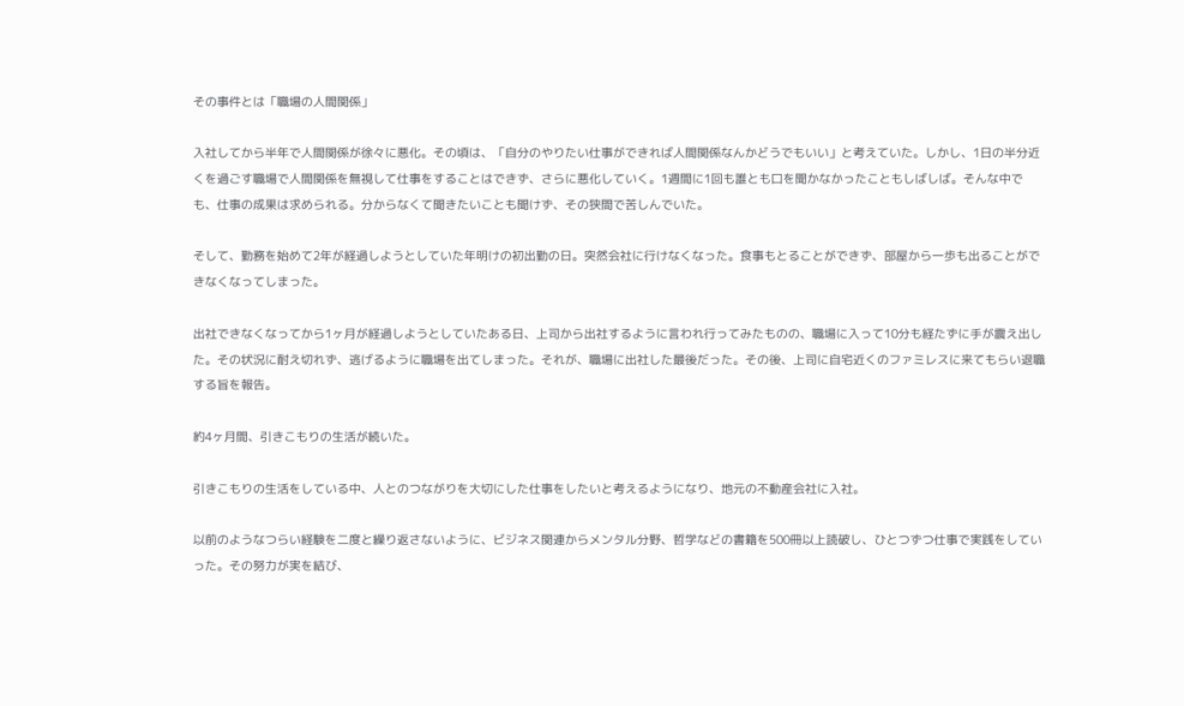その事件とは「職場の人間関係」

入社してから半年で人間関係が徐々に悪化。その頃は、「自分のやりたい仕事ができれば人間関係なんかどうでもいい」と考えていた。しかし、1日の半分近くを過ごす職場で人間関係を無視して仕事をすることはできず、さらに悪化していく。1週間に1回も誰とも口を聞かなかったこともしばしば。そんな中でも、仕事の成果は求められる。分からなくて聞きたいことも聞けず、その狭間で苦しんでいた。

そして、勤務を始めて2年が経過しようとしていた年明けの初出勤の日。突然会社に行けなくなった。食事もとることができず、部屋から一歩も出ることができなくなってしまった。

出社できなくなってから1ヶ月が経過しようとしていたある日、上司から出社するように言われ行ってみたものの、職場に入って10分も経たずに手が震え出した。その状況に耐え切れず、逃げるように職場を出てしまった。それが、職場に出社した最後だった。その後、上司に自宅近くのファミレスに来てもらい退職する旨を報告。

約4ヶ月間、引きこもりの生活が続いた。

引きこもりの生活をしている中、人とのつながりを大切にした仕事をしたいと考えるようになり、地元の不動産会社に入社。

以前のようなつらい経験を二度と繰り返さないように、ビジネス関連からメンタル分野、哲学などの書籍を500冊以上読破し、ひとつずつ仕事で実践をしていった。その努力が実を結び、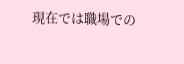現在では職場での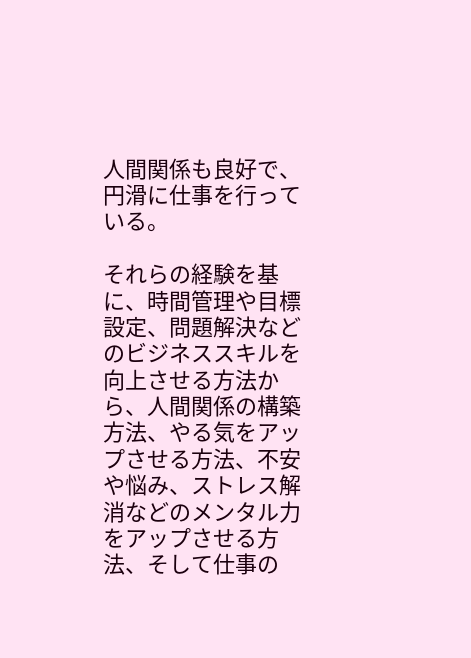人間関係も良好で、円滑に仕事を行っている。

それらの経験を基に、時間管理や目標設定、問題解決などのビジネススキルを向上させる方法から、人間関係の構築方法、やる気をアップさせる方法、不安や悩み、ストレス解消などのメンタル力をアップさせる方法、そして仕事の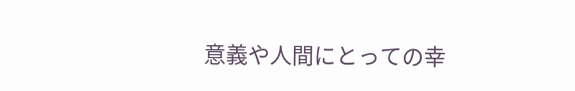意義や人間にとっての幸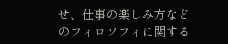せ、仕事の楽しみ方などのフィロソフィに関する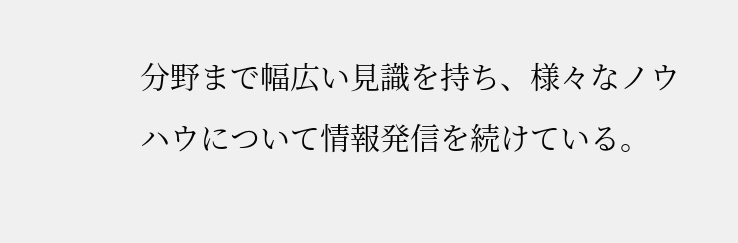分野まで幅広い見識を持ち、様々なノウハウについて情報発信を続けている。